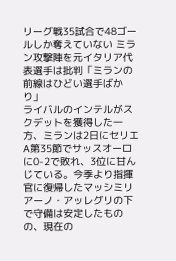リーグ戦35試合で48ゴールしか奪えていない ミラン攻撃陣を元イタリア代表選手は批判「ミランの前線はひどい選手ばかり」
ライバルのインテルがスクデットを獲得した一方、ミランは2日にセリエA第35節でサッスオーロに0-2で敗れ、3位に甘んじている。今季より指揮官に復帰したマッシミリアーノ・アッレグリの下で守備は安定したものの、現在の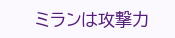ミランは攻撃力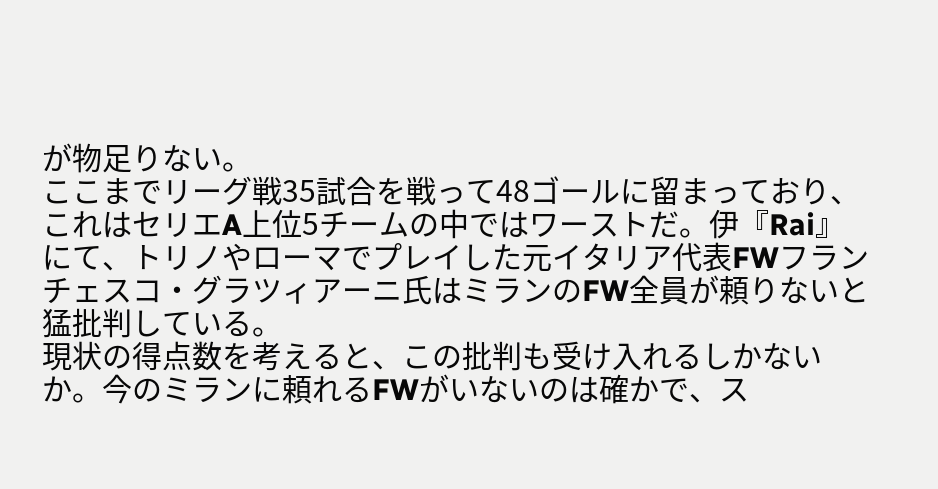が物足りない。
ここまでリーグ戦35試合を戦って48ゴールに留まっており、これはセリエA上位5チームの中ではワーストだ。伊『Rai』にて、トリノやローマでプレイした元イタリア代表FWフランチェスコ・グラツィアーニ氏はミランのFW全員が頼りないと猛批判している。
現状の得点数を考えると、この批判も受け入れるしかないか。今のミランに頼れるFWがいないのは確かで、ス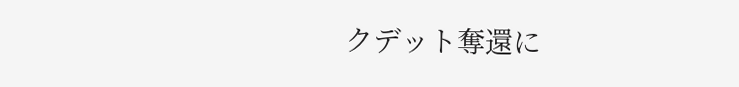クデット奪還に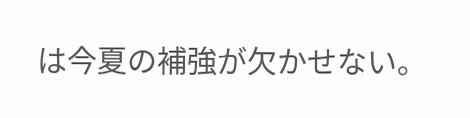は今夏の補強が欠かせない。